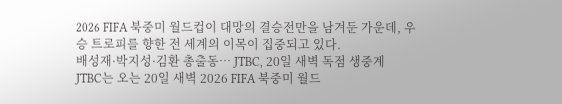2026 FIFA 북중미 월드컵이 대망의 결승전만을 남겨둔 가운데, 우승 트로피를 향한 전 세계의 이목이 집중되고 있다.
배성재·박지성·김환 총출동… JTBC, 20일 새벽 독점 생중계
JTBC는 오는 20일 새벽 2026 FIFA 북중미 월드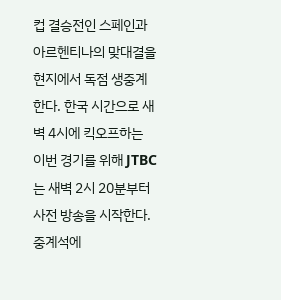컵 결승전인 스페인과 아르헨티나의 맞대결을 현지에서 독점 생중계한다. 한국 시간으로 새벽 4시에 킥오프하는 이번 경기를 위해 JTBC는 새벽 2시 20분부터 사전 방송을 시작한다. 중계석에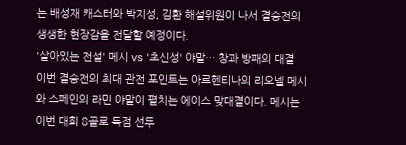는 배성재 캐스터와 박지성, 김환 해설위원이 나서 결승전의 생생한 현장감을 전달할 예정이다.
'살아있는 전설' 메시 vs '초신성' 야말… 창과 방패의 대결
이번 결승전의 최대 관전 포인트는 아르헨티나의 리오넬 메시와 스페인의 라민 야말이 펼치는 에이스 맞대결이다. 메시는 이번 대회 8골로 득점 선두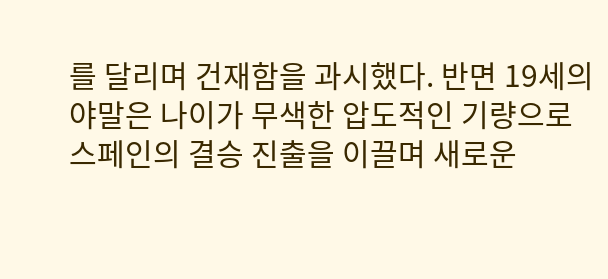를 달리며 건재함을 과시했다. 반면 19세의 야말은 나이가 무색한 압도적인 기량으로 스페인의 결승 진출을 이끌며 새로운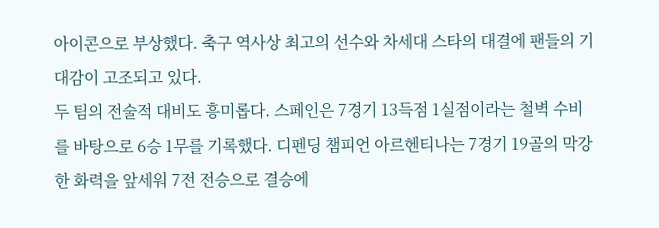아이콘으로 부상했다. 축구 역사상 최고의 선수와 차세대 스타의 대결에 팬들의 기대감이 고조되고 있다.
두 팀의 전술적 대비도 흥미롭다. 스페인은 7경기 13득점 1실점이라는 철벽 수비를 바탕으로 6승 1무를 기록했다. 디펜딩 챔피언 아르헨티나는 7경기 19골의 막강한 화력을 앞세워 7전 전승으로 결승에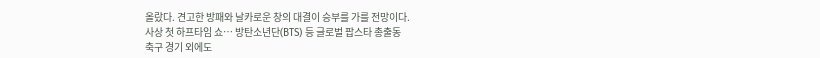올랐다. 견고한 방패와 날카로운 창의 대결이 승부를 가를 전망이다.
사상 첫 하프타임 쇼… 방탄소년단(BTS) 등 글로벌 팝스타 총출동
축구 경기 외에도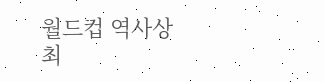월드컵 역사상 최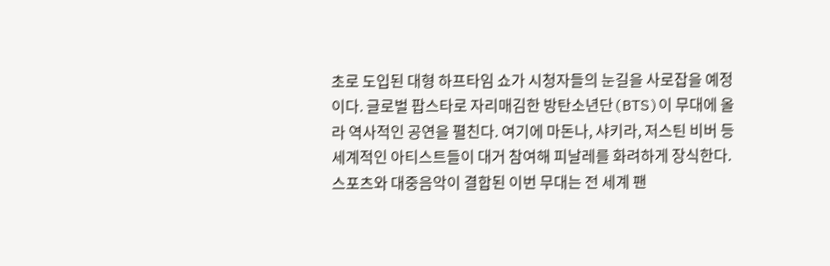초로 도입된 대형 하프타임 쇼가 시청자들의 눈길을 사로잡을 예정이다. 글로벌 팝스타로 자리매김한 방탄소년단(BTS)이 무대에 올라 역사적인 공연을 펼친다. 여기에 마돈나, 샤키라, 저스틴 비버 등 세계적인 아티스트들이 대거 참여해 피날레를 화려하게 장식한다. 스포츠와 대중음악이 결합된 이번 무대는 전 세계 팬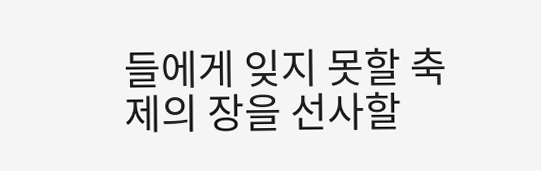들에게 잊지 못할 축제의 장을 선사할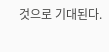것으로 기대된다.